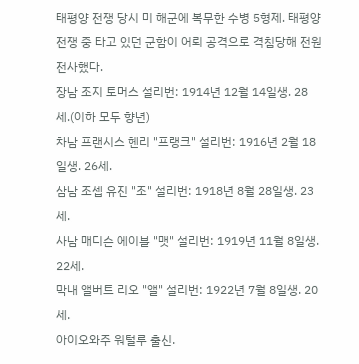태평양 전쟁 당시 미 해군에 복무한 수병 5형제. 태평양 전쟁 중 타고 있던 군함이 어뢰 공격으로 격침당해 전원 전사했다.
장남 조지 토머스 설리번: 1914년 12월 14일생. 28세.(이하 모두 향년)
차남 프랜시스 헨리 "프랭크" 설리번: 1916년 2월 18일생. 26세.
삼남 조셉 유진 "조" 설리번: 1918년 8월 28일생. 23세.
사남 매디슨 에이블 "맷" 설리번: 1919년 11월 8일생. 22세.
막내 앨버트 리오 "앨" 설리번: 1922년 7월 8일생. 20세.
아이오와주 워털루 출신.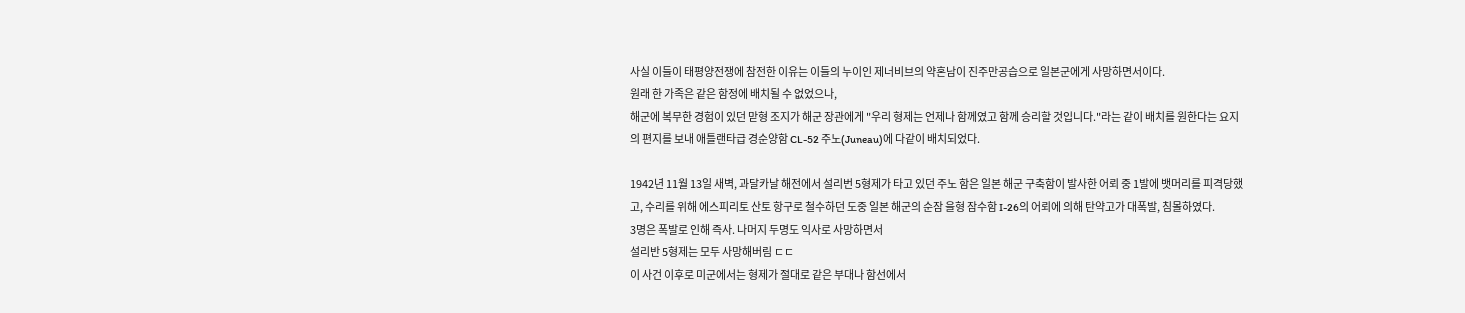사실 이들이 태평양전쟁에 참전한 이유는 이들의 누이인 제너비브의 약혼남이 진주만공습으로 일본군에게 사망하면서이다.
원래 한 가족은 같은 함정에 배치될 수 없었으나,
해군에 복무한 경험이 있던 맏형 조지가 해군 장관에게 "우리 형제는 언제나 함께였고 함께 승리할 것입니다."라는 같이 배치를 원한다는 요지의 편지를 보내 애틀랜타급 경순양함 CL-52 주노(Juneau)에 다같이 배치되었다.

1942년 11월 13일 새벽, 과달카날 해전에서 설리번 5형제가 타고 있던 주노 함은 일본 해군 구축함이 발사한 어뢰 중 1발에 뱃머리를 피격당했고, 수리를 위해 에스피리토 산토 항구로 철수하던 도중 일본 해군의 순잠 을형 잠수함 I-26의 어뢰에 의해 탄약고가 대폭발, 침몰하였다.
3명은 폭발로 인해 즉사. 나머지 두명도 익사로 사망하면서
설리반 5형제는 모두 사망해버림 ㄷㄷ
이 사건 이후로 미군에서는 형제가 절대로 같은 부대나 함선에서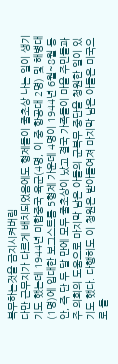복무하는것을 금지시켜버림
다만 근무지가 다르게 배치되었음에도 형제들이 줄초상 나는 일이 생기기도 했는데 1944년 미합중국 육군(4명, 이 중 항공대 2명) 및 해병대(1명)에 입대한 보그스트롬 5형제 가운데 4명이 1944년 6월~8월 동안, 즉 단 두 달 만에 모두 줄초상이 났고 결국 가족들이 마을 주민들과 주 의회의 도움으로 마지막 남은 아들의 군복무 중단을 청원한 일이 있기도 했다. 다행히도 이 청원은 받아들여져 마지막 남은 아들은 미국으로 돌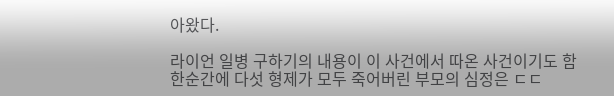아왔다.

라이언 일병 구하기의 내용이 이 사건에서 따온 사건이기도 함
한순간에 다섯 형제가 모두 죽어버린 부모의 심정은 ㄷㄷ